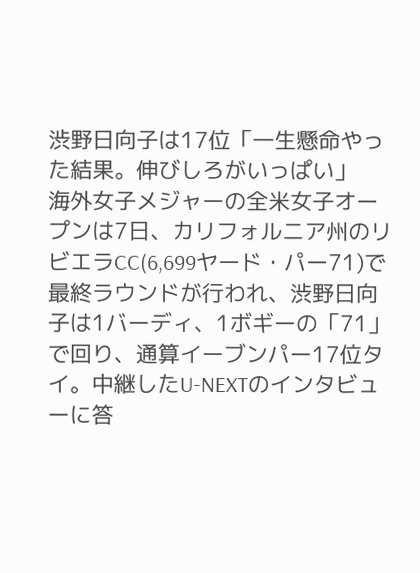渋野日向子は17位「一生懸命やった結果。伸びしろがいっぱい」
海外女子メジャーの全米女子オープンは7日、カリフォルニア州のリビエラCC(6,699ヤード・パー71)で最終ラウンドが行われ、渋野日向子は1バーディ、1ボギーの「71」で回り、通算イーブンパー17位タイ。中継したU-NEXTのインタビューに答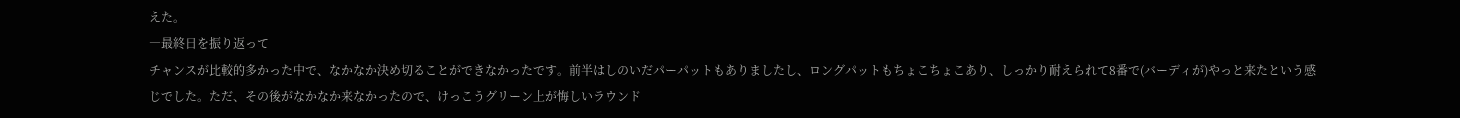えた。
―最終日を振り返って
チャンスが比較的多かった中で、なかなか決め切ることができなかったです。前半はしのいだパーパットもありましたし、ロングパットもちょこちょこあり、しっかり耐えられて8番で(バーディが)やっと来たという感じでした。ただ、その後がなかなか来なかったので、けっこうグリーン上が悔しいラウンド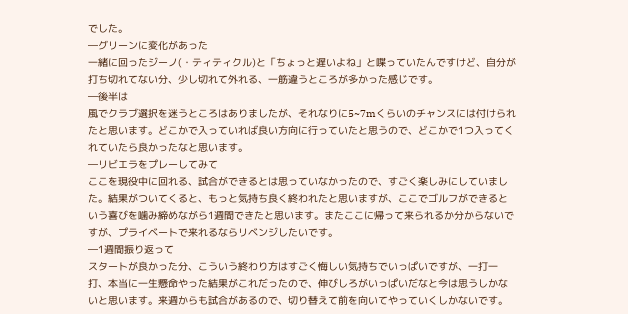でした。
―グリーンに変化があった
一緒に回ったジーノ(・ティティクル)と「ちょっと遅いよね」と喋っていたんですけど、自分が打ち切れてない分、少し切れて外れる、一筋違うところが多かった感じです。
―後半は
風でクラブ選択を迷うところはありましたが、それなりに5~7mくらいのチャンスには付けられたと思います。どこかで入っていれば良い方向に行っていたと思うので、どこかで1つ入ってくれていたら良かったなと思います。
―リビエラをプレーしてみて
ここを現役中に回れる、試合ができるとは思っていなかったので、すごく楽しみにしていました。結果がついてくると、もっと気持ち良く終われたと思いますが、ここでゴルフができるという喜びを噛み締めながら1週間できたと思います。またここに帰って来られるか分からないですが、プライベートで来れるならリベンジしたいです。
―1週間振り返って
スタートが良かった分、こういう終わり方はすごく悔しい気持ちでいっぱいですが、一打一打、本当に一生懸命やった結果がこれだったので、伸びしろがいっぱいだなと今は思うしかないと思います。来週からも試合があるので、切り替えて前を向いてやっていくしかないです。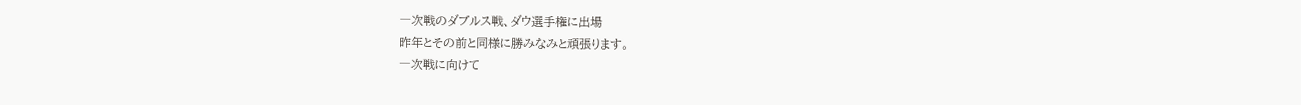―次戦のダブルス戦、ダウ選手権に出場
昨年とその前と同様に勝みなみと頑張ります。
―次戦に向けて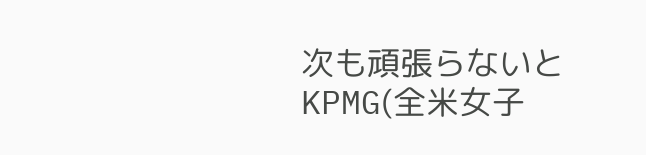次も頑張らないとKPMG(全米女子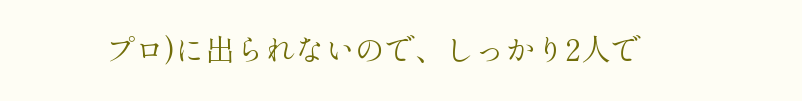プロ)に出られないので、しっかり2人で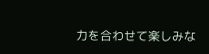力を合わせて楽しみな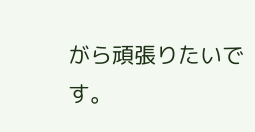がら頑張りたいです。